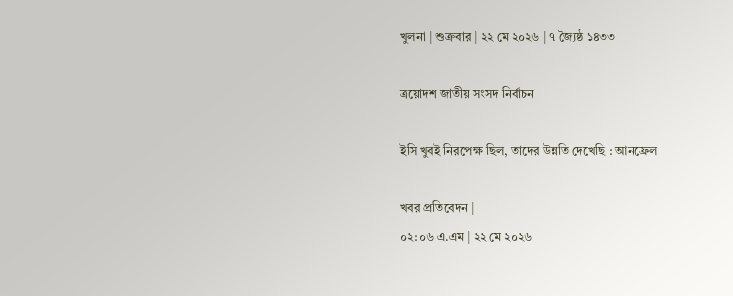খুলনা | শুক্রবার | ২২ মে ২০২৬ | ৭ জ্যৈষ্ঠ ১৪৩৩

ত্রয়োদশ জাতীয় সংসদ নির্বাচন

ইসি খুবই নিরপেক্ষ ছিল, তাদের উন্নতি দেখেছি : আনফ্রেল

খবর প্রতিবেদন |
০২:০৬ এ.এম | ২২ মে ২০২৬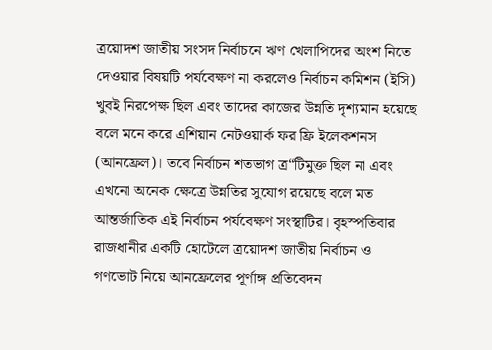ত্রয়োদশ জাতীয় সংসদ নির্বাচনে ঋণ খেলাপিদের অংশ নিতে দেওয়ার বিষয়টি পর্যবেক্ষণ না করলেও নির্বাচন কমিশন (ইসি) খুবই নিরপেক্ষ ছিল এবং তাদের কাজের উন্নতি দৃশ্যমান হয়েছে বলে মনে করে এশিয়ান নেটওয়ার্ক ফর ফ্রি ইলেকশনস (আনফ্রেল)। তবে নির্বাচন শতভাগ ত্র“টিমুক্ত ছিল না এবং এখনো অনেক ক্ষেত্রে উন্নতির সুযোগ রয়েছে বলে মত আন্তর্জাতিক এই নির্বাচন পর্যবেক্ষণ সংস্থাটির। বৃহস্পতিবার রাজধানীর একটি হোটেলে ত্রয়োদশ জাতীয় নির্বাচন ও গণভোট নিয়ে আনফ্রেলের পূর্ণাঙ্গ প্রতিবেদন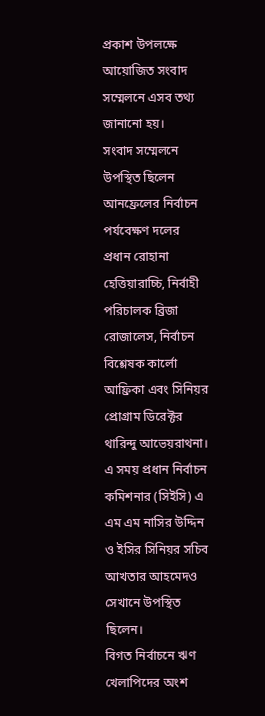প্রকাশ উপলক্ষে আয়োজিত সংবাদ সম্মেলনে এসব তথ্য জানানো হয়।
সংবাদ সম্মেলনে উপস্থিত ছিলেন আনফ্রেলের নির্বাচন পর্যবেক্ষণ দলের প্রধান রোহানা হেত্তিয়ারাচ্চি, নির্বাহী পরিচালক ব্রিজা রোজালেস, নির্বাচন বিশ্লেষক কার্লো আফ্রিকা এবং সিনিয়র প্রোগ্রাম ডিরেক্টর থারিন্দু আভেয়রাথনা। এ সময় প্রধান নির্বাচন কমিশনার (সিইসি) এ এম এম নাসির উদ্দিন ও ইসির সিনিয়র সচিব আখতার আহমেদও সেখানে উপস্থিত ছিলেন।
বিগত নির্বাচনে ঋণ খেলাপিদের অংশ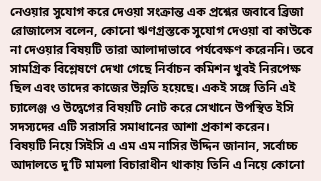নেওয়ার সুযোগ করে দেওয়া সংক্রান্ত এক প্রশ্নের জবাবে ব্রিজা রোজালেস বলেন, কোনো ঋণগ্রস্তকে সুযোগ দেওয়া বা কাউকে না দেওয়ার বিষয়টি তারা আলাদাভাবে পর্যবেক্ষণ করেননি। তবে সামগ্রিক বিশ্লেষণে দেখা গেছে নির্বাচন কমিশন খুবই নিরপেক্ষ ছিল এবং তাদের কাজের উন্নতি হয়েছে। একই সঙ্গে তিনি এই চ্যালেঞ্জ ও উদ্বেগের বিষয়টি নোট করে সেখানে উপস্থিত ইসি সদস্যদের এটি সরাসরি সমাধানের আশা প্রকাশ করেন।
বিষয়টি নিয়ে সিইসি এ এম এম নাসির উদ্দিন জানান, সর্বোচ্চ আদালতে দু’টি মামলা বিচারাধীন থাকায় তিনি এ নিয়ে কোনো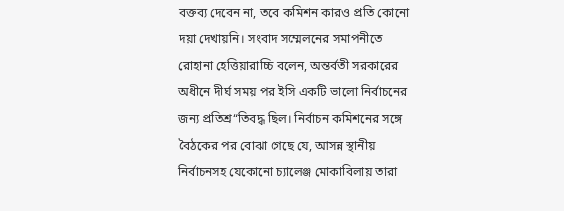বক্তব্য দেবেন না, তবে কমিশন কারও প্রতি কোনো দয়া দেখায়নি। সংবাদ সম্মেলনের সমাপনীতে রোহানা হেত্তিয়ারাচ্চি বলেন, অন্তর্বতী সরকারের অধীনে দীর্ঘ সময় পর ইসি একটি ভালো নির্বাচনের জন্য প্রতিশ্র“তিবদ্ধ ছিল। নির্বাচন কমিশনের সঙ্গে বৈঠকের পর বোঝা গেছে যে, আসন্ন স্থানীয় নির্বাচনসহ যেকোনো চ্যালেঞ্জ মোকাবিলায় তারা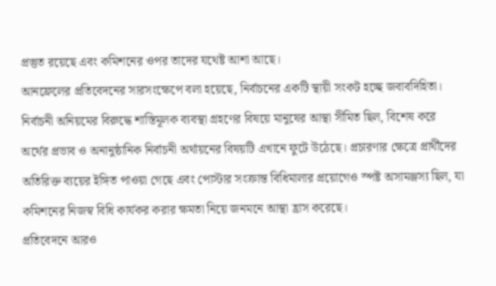প্রস্তুত রয়েছে এবং কমিশনের ওপর তাদের যথেষ্ট আশা আছে।
আনফ্রেলের প্রতিবেদনের সারসংক্ষেপে বলা হয়েছে, নির্বাচনের একটি স্থায়ী সংকট হচ্ছে জবাবদিহিতা। নির্বাচনী অনিয়মের বিরুদ্ধে শাস্তিমূলক ব্যবস্থা গ্রহণের বিষয়ে মানুষের আস্থা সীমিত ছিল, বিশেষ করে অর্থের প্রভাব ও অনানুষ্ঠানিক নির্বাচনী অর্থায়নের বিষয়টি এখানে ফুটে উঠেছে। প্রচারণার ক্ষেত্রে প্রার্থীদের অতিরিক্ত ব্যয়ের ইঙ্গিত পাওয়া গেছে এবং পোস্টার সংক্রান্ত বিধিমালার প্রয়োগেও স্পষ্ট অসামঞ্জস্য ছিল, যা কমিশনের নিজস্ব বিধি কার্যকর করার ক্ষমতা নিয়ে জনমনে আস্থা হ্রাস করেছে।
প্রতিবেদনে আরও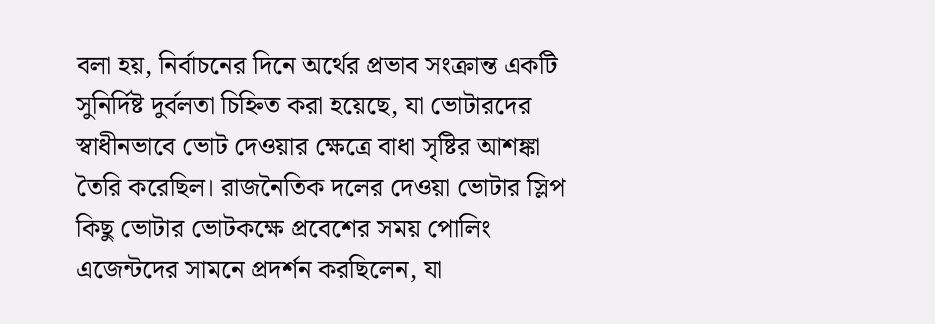বলা হয়, নির্বাচনের দিনে অর্থের প্রভাব সংক্রান্ত একটি সুনির্দিষ্ট দুর্বলতা চিহ্নিত করা হয়েছে, যা ভোটারদের স্বাধীনভাবে ভোট দেওয়ার ক্ষেত্রে বাধা সৃষ্টির আশঙ্কা তৈরি করেছিল। রাজনৈতিক দলের দেওয়া ভোটার স্লিপ কিছু ভোটার ভোটকক্ষে প্রবেশের সময় পোলিং এজেন্টদের সামনে প্রদর্শন করছিলেন, যা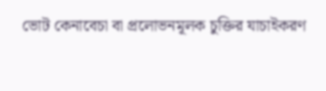ভোট কেনাবেচা বা প্রলোভনমূলক চুক্তির যাচাইকরণ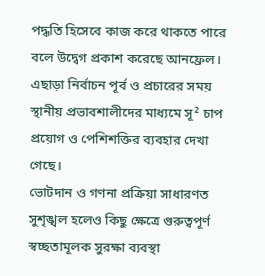পদ্ধতি হিসেবে কাজ করে থাকতে পারে বলে উদ্বেগ প্রকাশ করেছে আনফ্রেল। এছাড়া নির্বাচন পূর্ব ও প্রচারের সময় স্থানীয় প্রভাবশালীদের মাধ্যমে সূ² চাপ প্রয়োগ ও পেশিশক্তির ব্যবহার দেখা গেছে।
ভোটদান ও গণনা প্রক্রিয়া সাধারণত সুশৃঙ্খল হলেও কিছু ক্ষেত্রে গুরুত্বপূর্ণ স্বচ্ছতামূলক সুরক্ষা ব্যবস্থা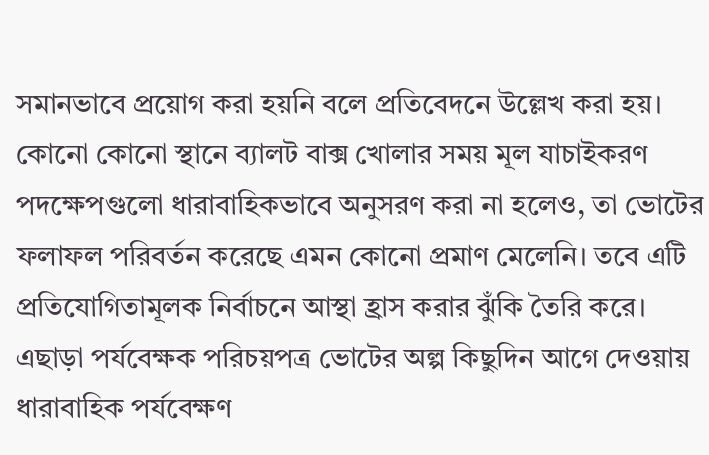সমানভাবে প্রয়োগ করা হয়নি বলে প্রতিবেদনে উল্লেখ করা হয়। কোনো কোনো স্থানে ব্যালট বাক্স খোলার সময় মূল যাচাইকরণ পদক্ষেপগুলো ধারাবাহিকভাবে অনুসরণ করা না হলেও, তা ভোটের ফলাফল পরিবর্তন করেছে এমন কোনো প্রমাণ মেলেনি। তবে এটি প্রতিযোগিতামূলক নির্বাচনে আস্থা হ্রাস করার ঝুঁকি তৈরি করে। এছাড়া পর্যবেক্ষক পরিচয়পত্র ভোটের অল্প কিছুদিন আগে দেওয়ায় ধারাবাহিক পর্যবেক্ষণ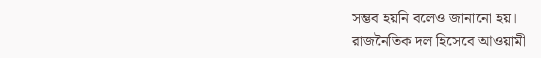সম্ভব হয়নি বলেও জানানো হয়।
রাজনৈতিক দল হিসেবে আওয়ামী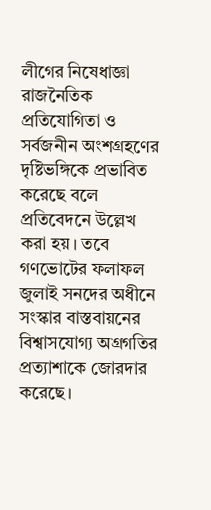লীগের নিষেধাজ্ঞা রাজনৈতিক প্রতিযোগিতা ও সর্বজনীন অংশগ্রহণের দৃষ্টিভঙ্গিকে প্রভাবিত করেছে বলে প্রতিবেদনে উল্লেখ করা হয়। তবে গণভোটের ফলাফল জুলাই সনদের অধীনে সংস্কার বাস্তবায়নের বিশ্বাসযোগ্য অগ্রগতির প্রত্যাশাকে জোরদার করেছে।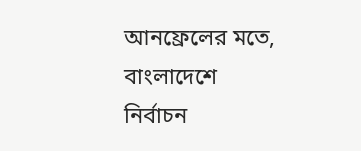আনফ্রেলের মতে, বাংলাদেশে নির্বাচন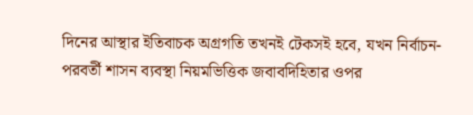দিনের আস্থার ইতিবাচক অগ্রগতি তখনই টেকসই হবে, যখন নির্বাচন-পরবর্তী শাসন ব্যবস্থা নিয়মভিত্তিক জবাবদিহিতার ওপর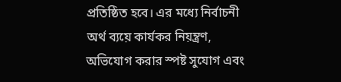প্রতিষ্ঠিত হবে। এর মধ্যে নির্বাচনী অর্থ ব্যয়ে কার্যকর নিয়ন্ত্রণ, অভিযোগ করার স্পষ্ট সুযোগ এবং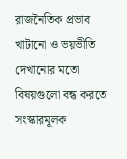রাজনৈতিক প্রভাব খাটানো ও ভয়ভীতি দেখানোর মতো বিষয়গুলো বন্ধ করতে সংস্কারমূলক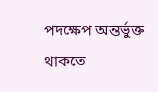পদক্ষেপ অন্তর্ভুক্ত থাকতে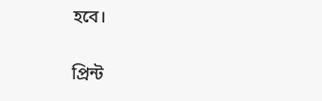হবে।

প্রিন্ট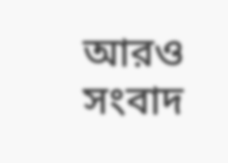আরও সংবাদ